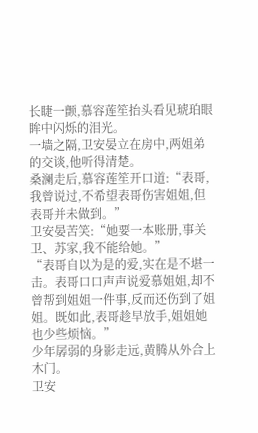长睫一颤,慕容莲笙抬头看见琥珀眼眸中闪烁的泪光。
一墙之隔,卫安晏立在房中,两姐弟的交谈,他听得清楚。
桑澜走后,慕容莲笙开口道:“表哥,我曾说过,不希望表哥伤害姐姐,但表哥并未做到。”
卫安晏苦笑:“她要一本账册,事关卫、苏家,我不能给她。”
“表哥自以为是的爱,实在是不堪一击。表哥口口声声说爱慕姐姐,却不曾帮到姐姐一件事,反而还伤到了姐姐。既如此,表哥趁早放手,姐姐她也少些烦恼。”
少年孱弱的身影走远,黄腾从外合上木门。
卫安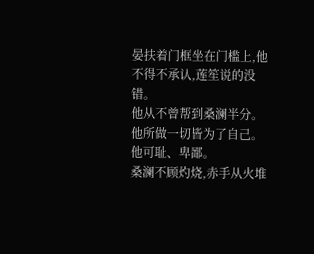晏扶着门框坐在门槛上,他不得不承认,莲笙说的没错。
他从不曾帮到桑澜半分。
他所做一切皆为了自己。
他可耻、卑鄙。
桑澜不顾灼烧,赤手从火堆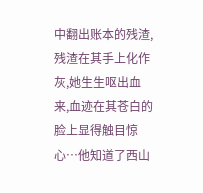中翻出账本的残渣,残渣在其手上化作灰,她生生呕出血来,血迹在其苍白的脸上显得触目惊心…他知道了西山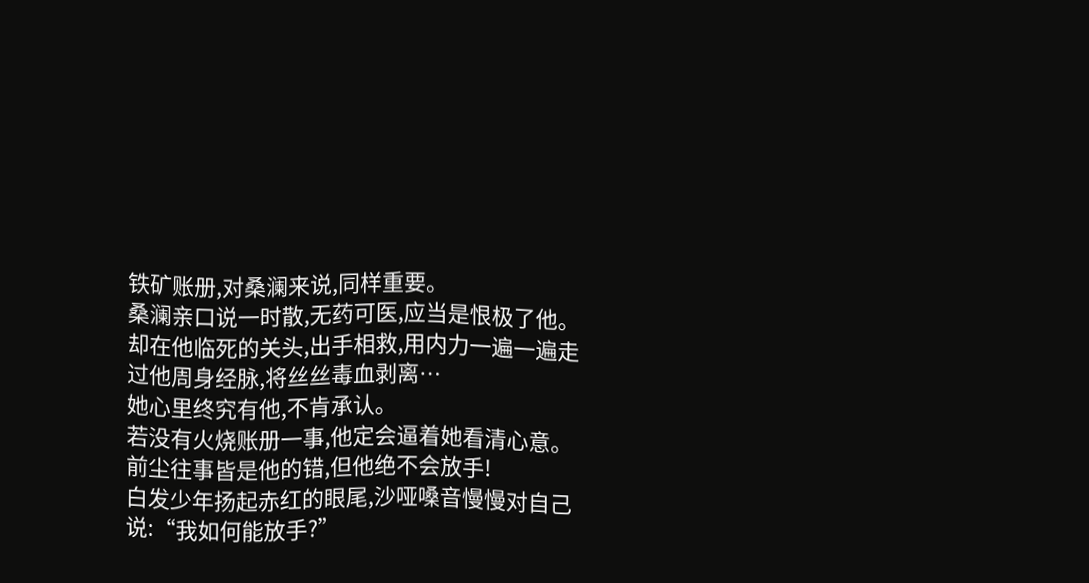铁矿账册,对桑澜来说,同样重要。
桑澜亲口说一时散,无药可医,应当是恨极了他。
却在他临死的关头,出手相救,用内力一遍一遍走过他周身经脉,将丝丝毒血剥离…
她心里终究有他,不肯承认。
若没有火烧账册一事,他定会逼着她看清心意。
前尘往事皆是他的错,但他绝不会放手!
白发少年扬起赤红的眼尾,沙哑嗓音慢慢对自己说:“我如何能放手?”